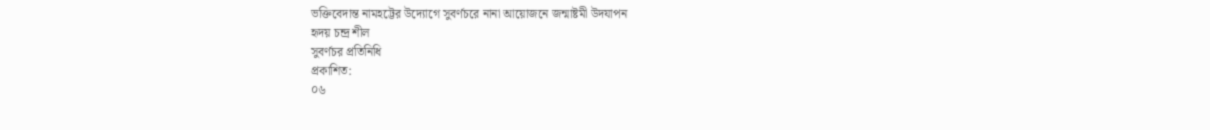ভক্তিবেদান্ত নামহট্টের উদ্যোগে সুবর্ণচরে নানা আয়োজনে জন্মাষ্টমী উদযাপন
হৃদয় চন্দ্র শীল
সুবর্ণচর প্রতিনিধি
প্রকাশিত:
০৬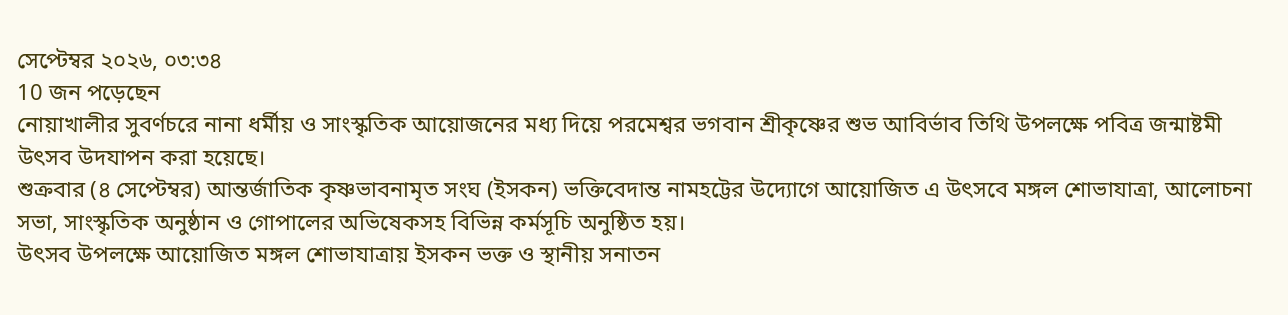সেপ্টেম্বর ২০২৬, ০৩:৩৪
10 জন পড়েছেন
নোয়াখালীর সুবর্ণচরে নানা ধর্মীয় ও সাংস্কৃতিক আয়োজনের মধ্য দিয়ে পরমেশ্বর ভগবান শ্রীকৃষ্ণের শুভ আবির্ভাব তিথি উপলক্ষে পবিত্র জন্মাষ্টমী উৎসব উদযাপন করা হয়েছে।
শুক্রবার (৪ সেপ্টেম্বর) আন্তর্জাতিক কৃষ্ণভাবনামৃত সংঘ (ইসকন) ভক্তিবেদান্ত নামহট্টের উদ্যোগে আয়োজিত এ উৎসবে মঙ্গল শোভাযাত্রা, আলোচনা সভা, সাংস্কৃতিক অনুষ্ঠান ও গোপালের অভিষেকসহ বিভিন্ন কর্মসূচি অনুষ্ঠিত হয়।
উৎসব উপলক্ষে আয়োজিত মঙ্গল শোভাযাত্রায় ইসকন ভক্ত ও স্থানীয় সনাতন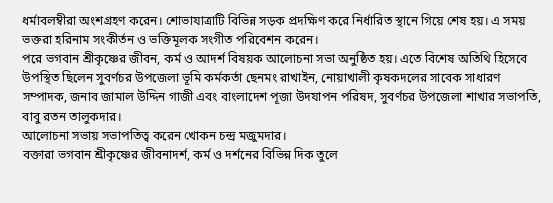ধর্মাবলম্বীরা অংশগ্রহণ করেন। শোভাযাত্রাটি বিভিন্ন সড়ক প্রদক্ষিণ করে নির্ধারিত স্থানে গিয়ে শেষ হয়। এ সময় ভক্তরা হরিনাম সংকীর্তন ও ভক্তিমূলক সংগীত পরিবেশন করেন।
পরে ভগবান শ্রীকৃষ্ণের জীবন, কর্ম ও আদর্শ বিষয়ক আলোচনা সভা অনুষ্ঠিত হয়। এতে বিশেষ অতিথি হিসেবে উপস্থিত ছিলেন সুবর্ণচর উপজেলা ভূমি কর্মকর্তা ছেনমং রাখাইন, নোয়াখালী কৃষকদলের সাবেক সাধারণ সম্পাদক, জনাব জামাল উদ্দিন গাজী এবং বাংলাদেশ পূজা উদযাপন পরিষদ, সুবর্ণচর উপজেলা শাখার সভাপতি, বাবু রতন তালুকদার।
আলোচনা সভায় সভাপতিত্ব করেন খোকন চন্দ্র মজুমদার।
বক্তারা ভগবান শ্রীকৃষ্ণের জীবনাদর্শ, কর্ম ও দর্শনের বিভিন্ন দিক তুলে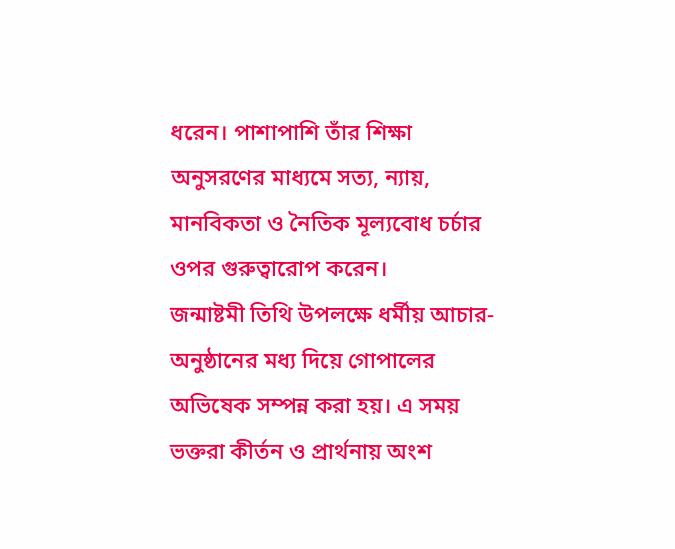ধরেন। পাশাপাশি তাঁর শিক্ষা অনুসরণের মাধ্যমে সত্য, ন্যায়, মানবিকতা ও নৈতিক মূল্যবোধ চর্চার ওপর গুরুত্বারোপ করেন।
জন্মাষ্টমী তিথি উপলক্ষে ধর্মীয় আচার-অনুষ্ঠানের মধ্য দিয়ে গোপালের অভিষেক সম্পন্ন করা হয়। এ সময় ভক্তরা কীর্তন ও প্রার্থনায় অংশ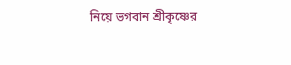নিয়ে ভগবান শ্রীকৃষ্ণের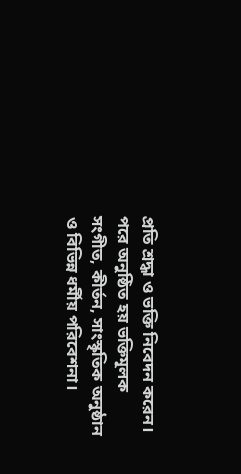প্রতি শ্রদ্ধা ও ভক্তি নিবেদন করেন।
পরে অনুষ্ঠিত হয় ভক্তিমূলক সংগীত, কীর্তন, সাংস্কৃতিক অনুষ্ঠান ও বিভিন্ন ধর্মীয় পরিবেশনা।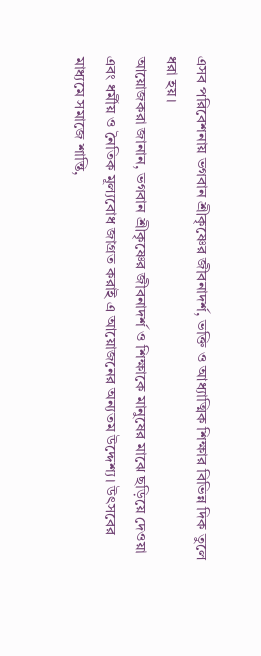এসব পরিবেশনায় ভগবান শ্রীকৃষ্ণের জীবনাদর্শ, ভক্তি ও আধ্যাত্মিক শিক্ষার বিভিন্ন দিক তুলে ধরা হয়।
আয়োজকরা জানান, ভগবান শ্রীকৃষ্ণের জীবনাদর্শ ও শিক্ষাকে মানুষের মাঝে ছড়িয়ে দেওয়া এবং ধর্মীয় ও নৈতিক মূল্যবোধ জাগ্রত করাই এ আয়োজনের অন্যতম উদ্দেশ্য। উৎসবের মাধ্যমে সমাজে শান্তি,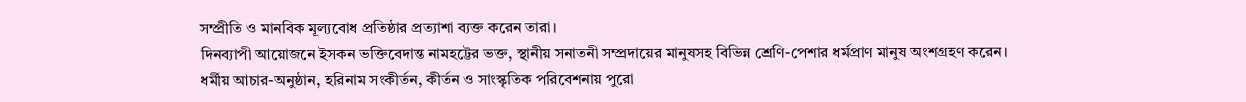সম্প্রীতি ও মানবিক মূল্যবোধ প্রতিষ্ঠার প্রত্যাশা ব্যক্ত করেন তারা।
দিনব্যাপী আয়োজনে ইসকন ভক্তিবেদান্ত নামহট্টের ভক্ত, স্থানীয় সনাতনী সম্প্রদায়ের মানুষসহ বিভিন্ন শ্রেণি-পেশার ধর্মপ্রাণ মানুষ অংশগ্রহণ করেন। ধর্মীয় আচার-অনুষ্ঠান, হরিনাম সংকীর্তন, কীর্তন ও সাংস্কৃতিক পরিবেশনায় পুরো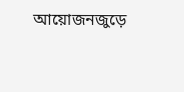আয়োজনজুড়ে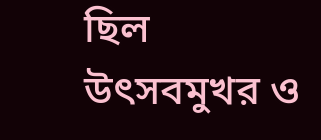ছিল উৎসবমুখর ও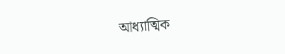আধ্যাত্মিক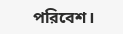পরিবেশ।